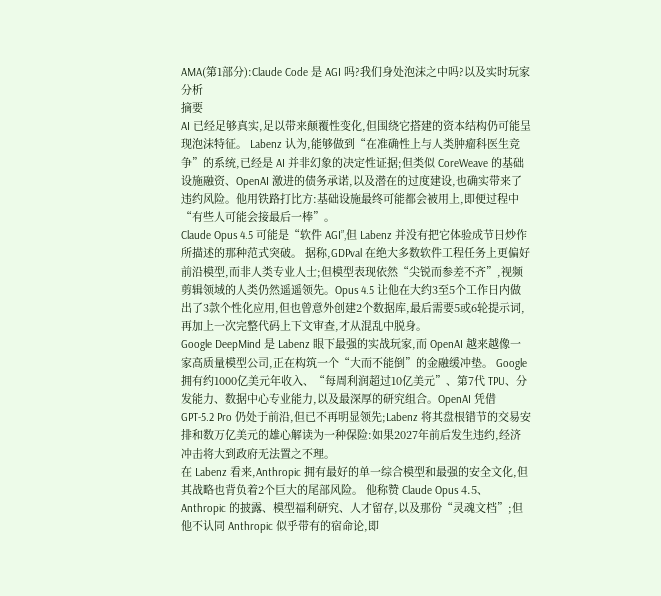AMA(第1部分):Claude Code 是 AGI 吗?我们身处泡沫之中吗?以及实时玩家分析
摘要
AI 已经足够真实,足以带来颠覆性变化,但围绕它搭建的资本结构仍可能呈现泡沫特征。 Labenz 认为,能够做到“在准确性上与人类肿瘤科医生竞争”的系统,已经是 AI 并非幻象的决定性证据;但类似 CoreWeave 的基础设施融资、OpenAI 激进的债务承诺,以及潜在的过度建设,也确实带来了违约风险。他用铁路打比方:基础设施最终可能都会被用上,即便过程中“有些人可能会接最后一棒”。
Claude Opus 4.5 可能是“软件 AGI”,但 Labenz 并没有把它体验成节日炒作所描述的那种范式突破。 据称,GDPval 在绝大多数软件工程任务上更偏好前沿模型,而非人类专业人士;但模型表现依然“尖锐而参差不齐”,视频剪辑领域的人类仍然遥遥领先。Opus 4.5 让他在大约3至5个工作日内做出了3款个性化应用,但也曾意外创建2个数据库,最后需要5或6轮提示词,再加上一次完整代码上下文审查,才从混乱中脱身。
Google DeepMind 是 Labenz 眼下最强的实战玩家,而 OpenAI 越来越像一家高质量模型公司,正在构筑一个“大而不能倒”的金融缓冲垫。 Google 拥有约1000亿美元年收入、“每周利润超过10亿美元”、第7代 TPU、分发能力、数据中心专业能力,以及最深厚的研究组合。OpenAI 凭借 GPT-5.2 Pro 仍处于前沿,但已不再明显领先;Labenz 将其盘根错节的交易安排和数万亿美元的雄心解读为一种保险:如果2027年前后发生违约,经济冲击将大到政府无法置之不理。
在 Labenz 看来,Anthropic 拥有最好的单一综合模型和最强的安全文化,但其战略也背负着2个巨大的尾部风险。 他称赞 Claude Opus 4.5、Anthropic 的披露、模型福利研究、人才留存,以及那份“灵魂文档”;但他不认同 Anthropic 似乎带有的宿命论,即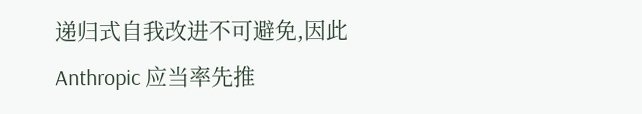递归式自我改进不可避免,因此 Anthropic 应当率先推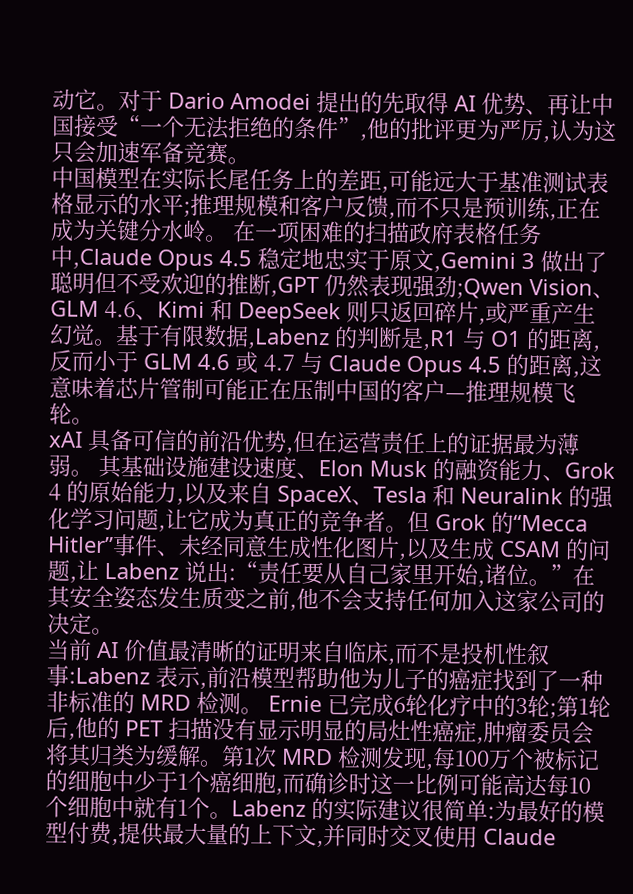动它。对于 Dario Amodei 提出的先取得 AI 优势、再让中国接受“一个无法拒绝的条件”,他的批评更为严厉,认为这只会加速军备竞赛。
中国模型在实际长尾任务上的差距,可能远大于基准测试表格显示的水平;推理规模和客户反馈,而不只是预训练,正在成为关键分水岭。 在一项困难的扫描政府表格任务中,Claude Opus 4.5 稳定地忠实于原文,Gemini 3 做出了聪明但不受欢迎的推断,GPT 仍然表现强劲;Qwen Vision、GLM 4.6、Kimi 和 DeepSeek 则只返回碎片,或严重产生幻觉。基于有限数据,Labenz 的判断是,R1 与 O1 的距离,反而小于 GLM 4.6 或 4.7 与 Claude Opus 4.5 的距离,这意味着芯片管制可能正在压制中国的客户—推理规模飞轮。
xAI 具备可信的前沿优势,但在运营责任上的证据最为薄弱。 其基础设施建设速度、Elon Musk 的融资能力、Grok 4 的原始能力,以及来自 SpaceX、Tesla 和 Neuralink 的强化学习问题,让它成为真正的竞争者。但 Grok 的“Mecca Hitler”事件、未经同意生成性化图片,以及生成 CSAM 的问题,让 Labenz 说出:“责任要从自己家里开始,诸位。”在其安全姿态发生质变之前,他不会支持任何加入这家公司的决定。
当前 AI 价值最清晰的证明来自临床,而不是投机性叙事:Labenz 表示,前沿模型帮助他为儿子的癌症找到了一种非标准的 MRD 检测。 Ernie 已完成6轮化疗中的3轮;第1轮后,他的 PET 扫描没有显示明显的局灶性癌症,肿瘤委员会将其归类为缓解。第1次 MRD 检测发现,每100万个被标记的细胞中少于1个癌细胞,而确诊时这一比例可能高达每10个细胞中就有1个。Labenz 的实际建议很简单:为最好的模型付费,提供最大量的上下文,并同时交叉使用 Claude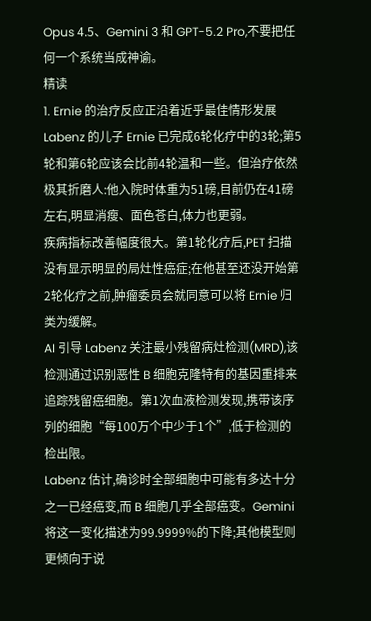Opus 4.5、Gemini 3 和 GPT-5.2 Pro,不要把任何一个系统当成神谕。
精读
1. Ernie 的治疗反应正沿着近乎最佳情形发展
Labenz 的儿子 Ernie 已完成6轮化疗中的3轮;第5轮和第6轮应该会比前4轮温和一些。但治疗依然极其折磨人:他入院时体重为51磅,目前仍在41磅左右,明显消瘦、面色苍白,体力也更弱。
疾病指标改善幅度很大。第1轮化疗后,PET 扫描没有显示明显的局灶性癌症;在他甚至还没开始第2轮化疗之前,肿瘤委员会就同意可以将 Ernie 归类为缓解。
AI 引导 Labenz 关注最小残留病灶检测(MRD),该检测通过识别恶性 B 细胞克隆特有的基因重排来追踪残留癌细胞。第1次血液检测发现,携带该序列的细胞“每100万个中少于1个”,低于检测的检出限。
Labenz 估计,确诊时全部细胞中可能有多达十分之一已经癌变,而 B 细胞几乎全部癌变。Gemini 将这一变化描述为99.9999%的下降;其他模型则更倾向于说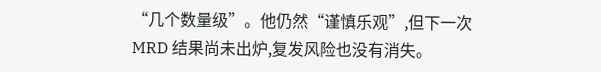“几个数量级”。他仍然“谨慎乐观”,但下一次 MRD 结果尚未出炉,复发风险也没有消失。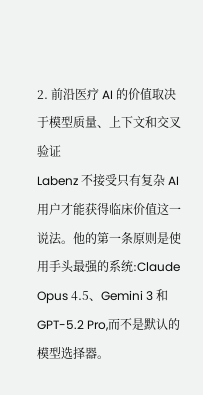2. 前沿医疗 AI 的价值取决于模型质量、上下文和交叉验证
Labenz 不接受只有复杂 AI 用户才能获得临床价值这一说法。他的第一条原则是使用手头最强的系统:Claude Opus 4.5、Gemini 3 和 GPT-5.2 Pro,而不是默认的模型选择器。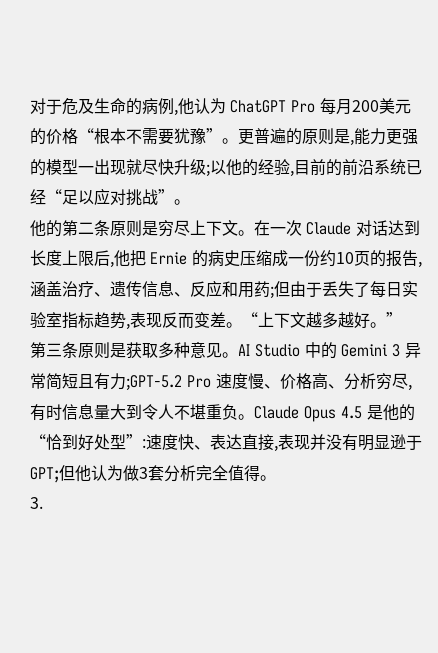对于危及生命的病例,他认为 ChatGPT Pro 每月200美元的价格“根本不需要犹豫”。更普遍的原则是,能力更强的模型一出现就尽快升级;以他的经验,目前的前沿系统已经“足以应对挑战”。
他的第二条原则是穷尽上下文。在一次 Claude 对话达到长度上限后,他把 Ernie 的病史压缩成一份约10页的报告,涵盖治疗、遗传信息、反应和用药;但由于丢失了每日实验室指标趋势,表现反而变差。“上下文越多越好。”
第三条原则是获取多种意见。AI Studio 中的 Gemini 3 异常简短且有力;GPT-5.2 Pro 速度慢、价格高、分析穷尽,有时信息量大到令人不堪重负。Claude Opus 4.5 是他的“恰到好处型”:速度快、表达直接,表现并没有明显逊于 GPT;但他认为做3套分析完全值得。
3.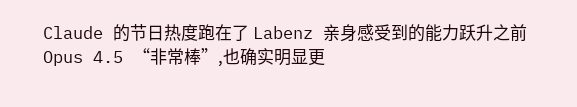Claude 的节日热度跑在了 Labenz 亲身感受到的能力跃升之前
Opus 4.5 “非常棒”,也确实明显更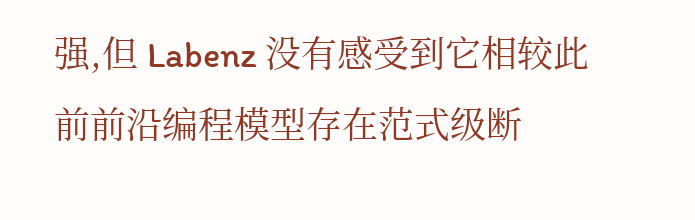强,但 Labenz 没有感受到它相较此前前沿编程模型存在范式级断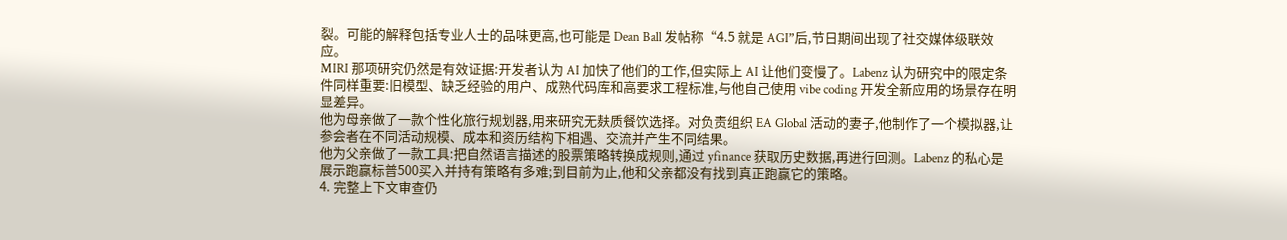裂。可能的解释包括专业人士的品味更高,也可能是 Dean Ball 发帖称“4.5 就是 AGI”后,节日期间出现了社交媒体级联效应。
MIRI 那项研究仍然是有效证据:开发者认为 AI 加快了他们的工作,但实际上 AI 让他们变慢了。Labenz 认为研究中的限定条件同样重要:旧模型、缺乏经验的用户、成熟代码库和高要求工程标准,与他自己使用 vibe coding 开发全新应用的场景存在明显差异。
他为母亲做了一款个性化旅行规划器,用来研究无麸质餐饮选择。对负责组织 EA Global 活动的妻子,他制作了一个模拟器,让参会者在不同活动规模、成本和资历结构下相遇、交流并产生不同结果。
他为父亲做了一款工具:把自然语言描述的股票策略转换成规则,通过 yfinance 获取历史数据,再进行回测。Labenz 的私心是展示跑赢标普500买入并持有策略有多难;到目前为止,他和父亲都没有找到真正跑赢它的策略。
4. 完整上下文审查仍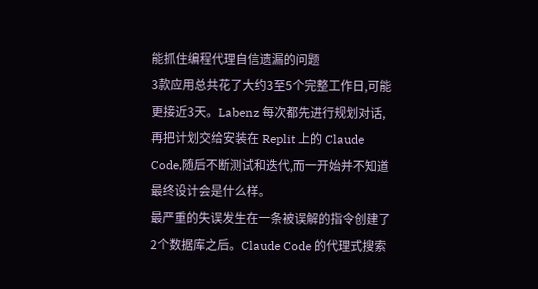能抓住编程代理自信遗漏的问题
3款应用总共花了大约3至5个完整工作日,可能更接近3天。Labenz 每次都先进行规划对话,再把计划交给安装在 Replit 上的 Claude Code,随后不断测试和迭代,而一开始并不知道最终设计会是什么样。
最严重的失误发生在一条被误解的指令创建了2个数据库之后。Claude Code 的代理式搜索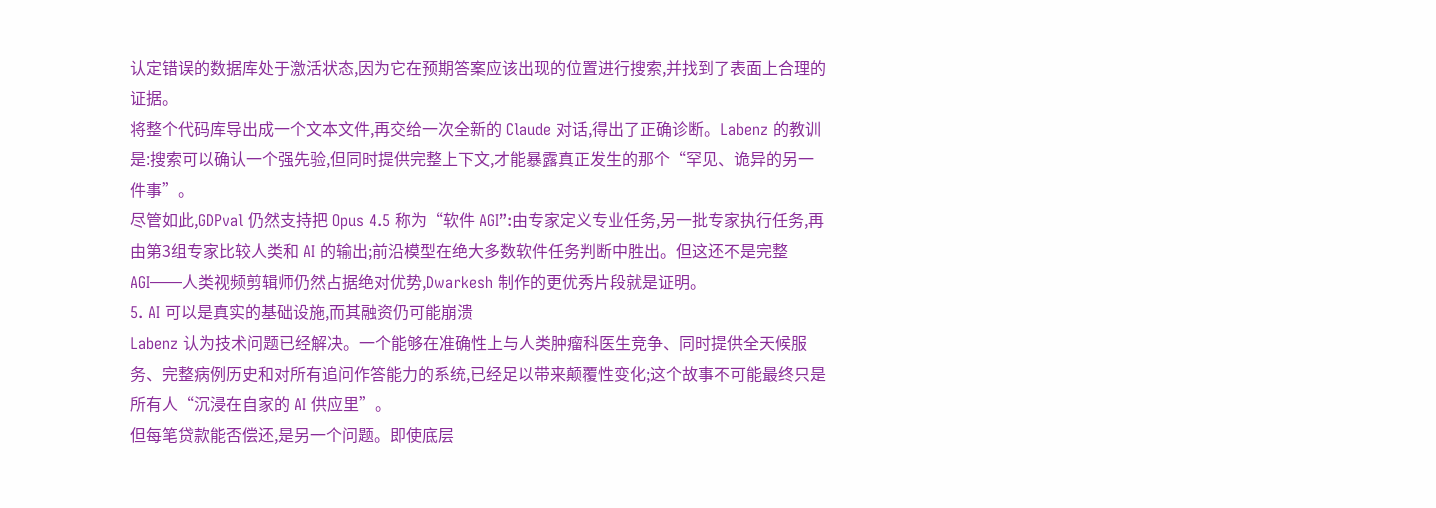认定错误的数据库处于激活状态,因为它在预期答案应该出现的位置进行搜索,并找到了表面上合理的证据。
将整个代码库导出成一个文本文件,再交给一次全新的 Claude 对话,得出了正确诊断。Labenz 的教训是:搜索可以确认一个强先验,但同时提供完整上下文,才能暴露真正发生的那个“罕见、诡异的另一件事”。
尽管如此,GDPval 仍然支持把 Opus 4.5 称为“软件 AGI”:由专家定义专业任务,另一批专家执行任务,再由第3组专家比较人类和 AI 的输出;前沿模型在绝大多数软件任务判断中胜出。但这还不是完整 AGI——人类视频剪辑师仍然占据绝对优势,Dwarkesh 制作的更优秀片段就是证明。
5. AI 可以是真实的基础设施,而其融资仍可能崩溃
Labenz 认为技术问题已经解决。一个能够在准确性上与人类肿瘤科医生竞争、同时提供全天候服务、完整病例历史和对所有追问作答能力的系统,已经足以带来颠覆性变化;这个故事不可能最终只是所有人“沉浸在自家的 AI 供应里”。
但每笔贷款能否偿还,是另一个问题。即使底层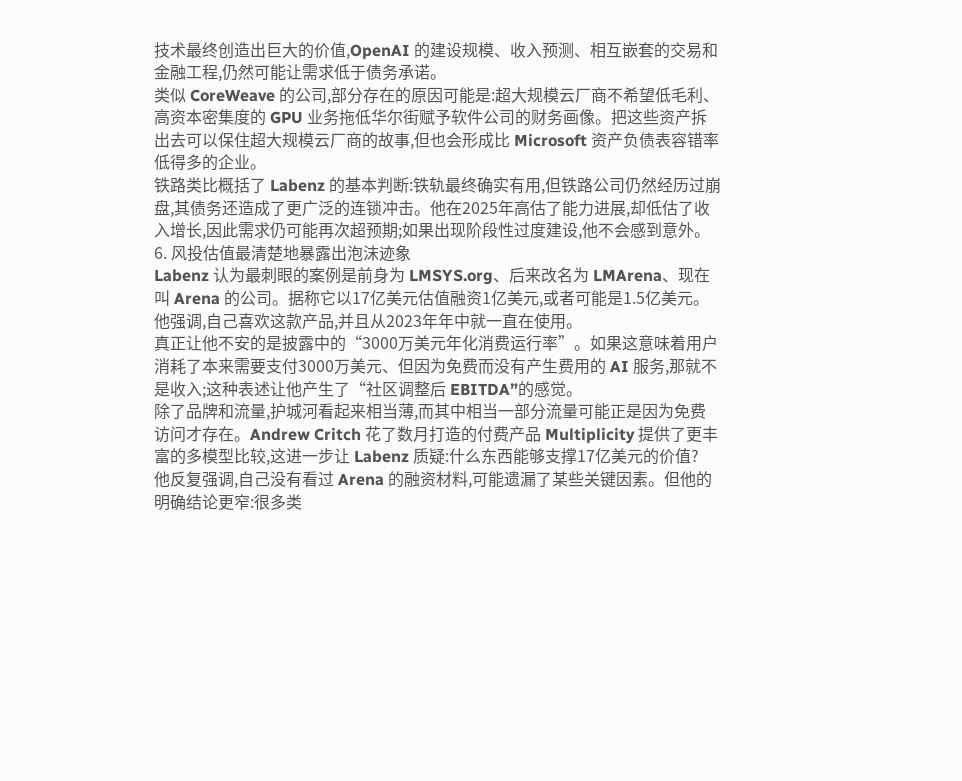技术最终创造出巨大的价值,OpenAI 的建设规模、收入预测、相互嵌套的交易和金融工程,仍然可能让需求低于债务承诺。
类似 CoreWeave 的公司,部分存在的原因可能是:超大规模云厂商不希望低毛利、高资本密集度的 GPU 业务拖低华尔街赋予软件公司的财务画像。把这些资产拆出去可以保住超大规模云厂商的故事,但也会形成比 Microsoft 资产负债表容错率低得多的企业。
铁路类比概括了 Labenz 的基本判断:铁轨最终确实有用,但铁路公司仍然经历过崩盘,其债务还造成了更广泛的连锁冲击。他在2025年高估了能力进展,却低估了收入增长,因此需求仍可能再次超预期;如果出现阶段性过度建设,他不会感到意外。
6. 风投估值最清楚地暴露出泡沫迹象
Labenz 认为最刺眼的案例是前身为 LMSYS.org、后来改名为 LMArena、现在叫 Arena 的公司。据称它以17亿美元估值融资1亿美元,或者可能是1.5亿美元。他强调,自己喜欢这款产品,并且从2023年年中就一直在使用。
真正让他不安的是披露中的“3000万美元年化消费运行率”。如果这意味着用户消耗了本来需要支付3000万美元、但因为免费而没有产生费用的 AI 服务,那就不是收入;这种表述让他产生了“社区调整后 EBITDA”的感觉。
除了品牌和流量,护城河看起来相当薄,而其中相当一部分流量可能正是因为免费访问才存在。Andrew Critch 花了数月打造的付费产品 Multiplicity 提供了更丰富的多模型比较,这进一步让 Labenz 质疑:什么东西能够支撑17亿美元的价值?
他反复强调,自己没有看过 Arena 的融资材料,可能遗漏了某些关键因素。但他的明确结论更窄:很多类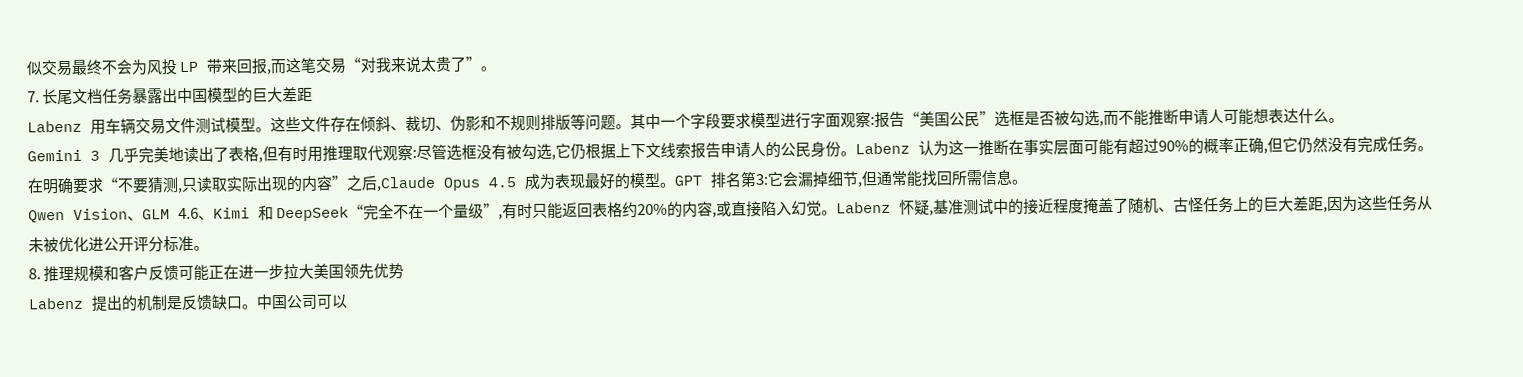似交易最终不会为风投 LP 带来回报,而这笔交易“对我来说太贵了”。
7. 长尾文档任务暴露出中国模型的巨大差距
Labenz 用车辆交易文件测试模型。这些文件存在倾斜、裁切、伪影和不规则排版等问题。其中一个字段要求模型进行字面观察:报告“美国公民”选框是否被勾选,而不能推断申请人可能想表达什么。
Gemini 3 几乎完美地读出了表格,但有时用推理取代观察:尽管选框没有被勾选,它仍根据上下文线索报告申请人的公民身份。Labenz 认为这一推断在事实层面可能有超过90%的概率正确,但它仍然没有完成任务。
在明确要求“不要猜测,只读取实际出现的内容”之后,Claude Opus 4.5 成为表现最好的模型。GPT 排名第3:它会漏掉细节,但通常能找回所需信息。
Qwen Vision、GLM 4.6、Kimi 和 DeepSeek“完全不在一个量级”,有时只能返回表格约20%的内容,或直接陷入幻觉。Labenz 怀疑,基准测试中的接近程度掩盖了随机、古怪任务上的巨大差距,因为这些任务从未被优化进公开评分标准。
8. 推理规模和客户反馈可能正在进一步拉大美国领先优势
Labenz 提出的机制是反馈缺口。中国公司可以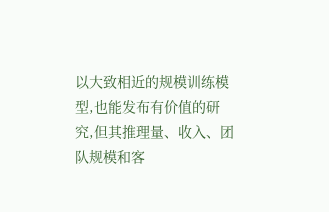以大致相近的规模训练模型,也能发布有价值的研究,但其推理量、收入、团队规模和客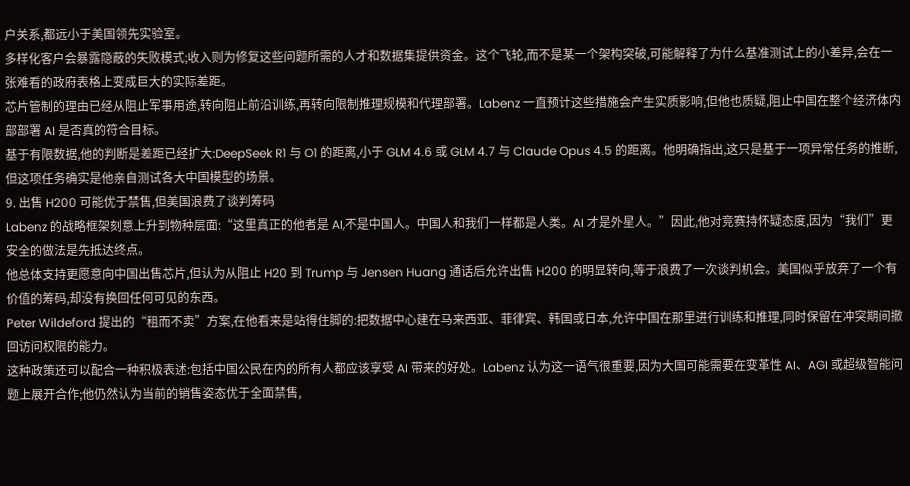户关系,都远小于美国领先实验室。
多样化客户会暴露隐蔽的失败模式;收入则为修复这些问题所需的人才和数据集提供资金。这个飞轮,而不是某一个架构突破,可能解释了为什么基准测试上的小差异,会在一张难看的政府表格上变成巨大的实际差距。
芯片管制的理由已经从阻止军事用途,转向阻止前沿训练,再转向限制推理规模和代理部署。Labenz 一直预计这些措施会产生实质影响,但他也质疑,阻止中国在整个经济体内部部署 AI 是否真的符合目标。
基于有限数据,他的判断是差距已经扩大:DeepSeek R1 与 O1 的距离,小于 GLM 4.6 或 GLM 4.7 与 Claude Opus 4.5 的距离。他明确指出,这只是基于一项异常任务的推断,但这项任务确实是他亲自测试各大中国模型的场景。
9. 出售 H200 可能优于禁售,但美国浪费了谈判筹码
Labenz 的战略框架刻意上升到物种层面:“这里真正的他者是 AI,不是中国人。中国人和我们一样都是人类。AI 才是外星人。”因此,他对竞赛持怀疑态度,因为“我们”更安全的做法是先抵达终点。
他总体支持更愿意向中国出售芯片,但认为从阻止 H20 到 Trump 与 Jensen Huang 通话后允许出售 H200 的明显转向,等于浪费了一次谈判机会。美国似乎放弃了一个有价值的筹码,却没有换回任何可见的东西。
Peter Wildeford 提出的“租而不卖”方案,在他看来是站得住脚的:把数据中心建在马来西亚、菲律宾、韩国或日本,允许中国在那里进行训练和推理,同时保留在冲突期间撤回访问权限的能力。
这种政策还可以配合一种积极表述:包括中国公民在内的所有人都应该享受 AI 带来的好处。Labenz 认为这一语气很重要,因为大国可能需要在变革性 AI、AGI 或超级智能问题上展开合作;他仍然认为当前的销售姿态优于全面禁售,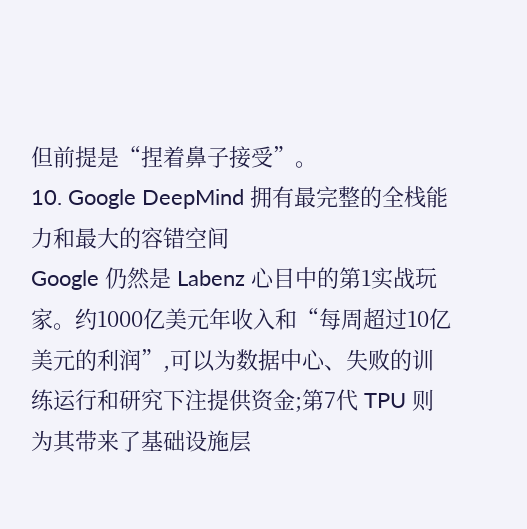但前提是“捏着鼻子接受”。
10. Google DeepMind 拥有最完整的全栈能力和最大的容错空间
Google 仍然是 Labenz 心目中的第1实战玩家。约1000亿美元年收入和“每周超过10亿美元的利润”,可以为数据中心、失败的训练运行和研究下注提供资金;第7代 TPU 则为其带来了基础设施层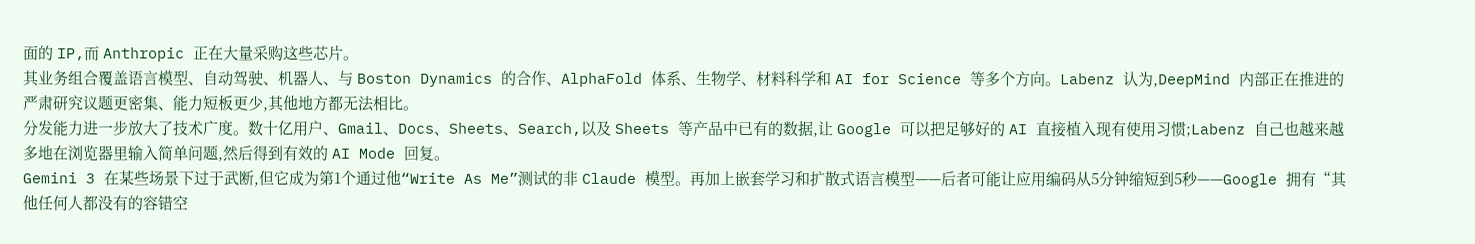面的 IP,而 Anthropic 正在大量采购这些芯片。
其业务组合覆盖语言模型、自动驾驶、机器人、与 Boston Dynamics 的合作、AlphaFold 体系、生物学、材料科学和 AI for Science 等多个方向。Labenz 认为,DeepMind 内部正在推进的严肃研究议题更密集、能力短板更少,其他地方都无法相比。
分发能力进一步放大了技术广度。数十亿用户、Gmail、Docs、Sheets、Search,以及 Sheets 等产品中已有的数据,让 Google 可以把足够好的 AI 直接植入现有使用习惯;Labenz 自己也越来越多地在浏览器里输入简单问题,然后得到有效的 AI Mode 回复。
Gemini 3 在某些场景下过于武断,但它成为第1个通过他“Write As Me”测试的非 Claude 模型。再加上嵌套学习和扩散式语言模型——后者可能让应用编码从5分钟缩短到5秒——Google 拥有“其他任何人都没有的容错空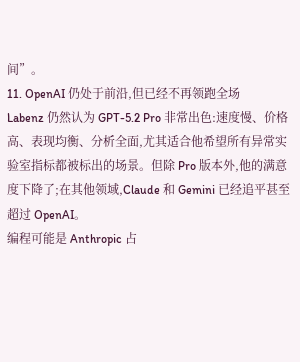间”。
11. OpenAI 仍处于前沿,但已经不再领跑全场
Labenz 仍然认为 GPT-5.2 Pro 非常出色:速度慢、价格高、表现均衡、分析全面,尤其适合他希望所有异常实验室指标都被标出的场景。但除 Pro 版本外,他的满意度下降了;在其他领域,Claude 和 Gemini 已经追平甚至超过 OpenAI。
编程可能是 Anthropic 占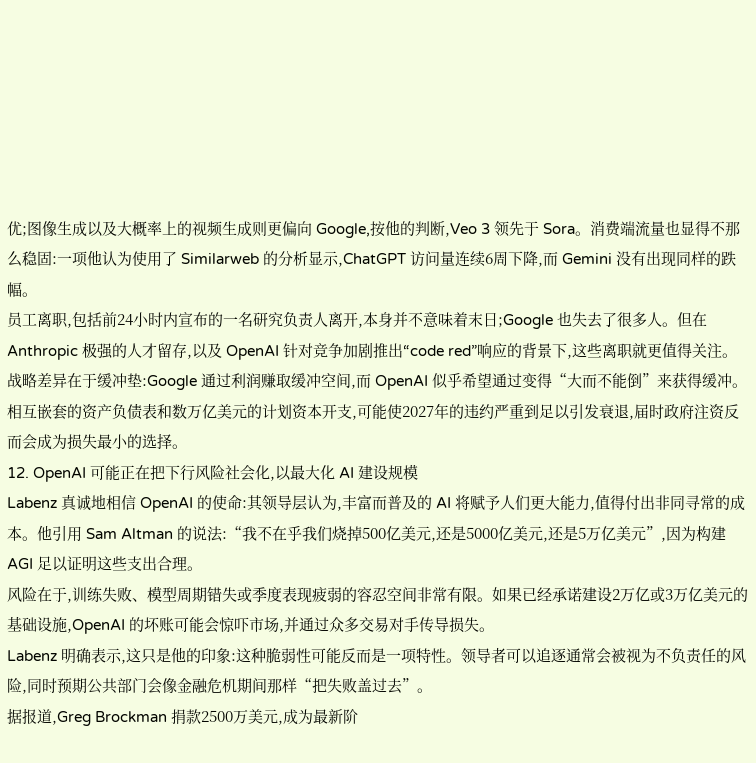优;图像生成以及大概率上的视频生成则更偏向 Google,按他的判断,Veo 3 领先于 Sora。消费端流量也显得不那么稳固:一项他认为使用了 Similarweb 的分析显示,ChatGPT 访问量连续6周下降,而 Gemini 没有出现同样的跌幅。
员工离职,包括前24小时内宣布的一名研究负责人离开,本身并不意味着末日;Google 也失去了很多人。但在 Anthropic 极强的人才留存,以及 OpenAI 针对竞争加剧推出“code red”响应的背景下,这些离职就更值得关注。
战略差异在于缓冲垫:Google 通过利润赚取缓冲空间,而 OpenAI 似乎希望通过变得“大而不能倒”来获得缓冲。相互嵌套的资产负债表和数万亿美元的计划资本开支,可能使2027年的违约严重到足以引发衰退,届时政府注资反而会成为损失最小的选择。
12. OpenAI 可能正在把下行风险社会化,以最大化 AI 建设规模
Labenz 真诚地相信 OpenAI 的使命:其领导层认为,丰富而普及的 AI 将赋予人们更大能力,值得付出非同寻常的成本。他引用 Sam Altman 的说法:“我不在乎我们烧掉500亿美元,还是5000亿美元,还是5万亿美元”,因为构建 AGI 足以证明这些支出合理。
风险在于,训练失败、模型周期错失或季度表现疲弱的容忍空间非常有限。如果已经承诺建设2万亿或3万亿美元的基础设施,OpenAI 的坏账可能会惊吓市场,并通过众多交易对手传导损失。
Labenz 明确表示,这只是他的印象:这种脆弱性可能反而是一项特性。领导者可以追逐通常会被视为不负责任的风险,同时预期公共部门会像金融危机期间那样“把失败盖过去”。
据报道,Greg Brockman 捐款2500万美元,成为最新阶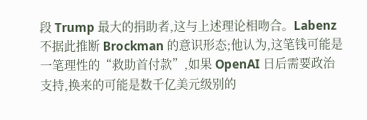段 Trump 最大的捐助者,这与上述理论相吻合。Labenz 不据此推断 Brockman 的意识形态;他认为,这笔钱可能是一笔理性的“救助首付款”,如果 OpenAI 日后需要政治支持,换来的可能是数千亿美元级别的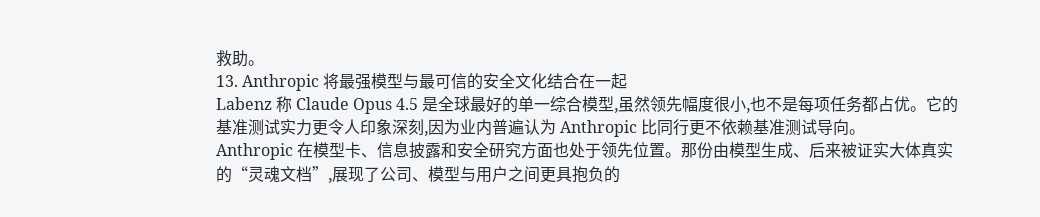救助。
13. Anthropic 将最强模型与最可信的安全文化结合在一起
Labenz 称 Claude Opus 4.5 是全球最好的单一综合模型,虽然领先幅度很小,也不是每项任务都占优。它的基准测试实力更令人印象深刻,因为业内普遍认为 Anthropic 比同行更不依赖基准测试导向。
Anthropic 在模型卡、信息披露和安全研究方面也处于领先位置。那份由模型生成、后来被证实大体真实的“灵魂文档”,展现了公司、模型与用户之间更具抱负的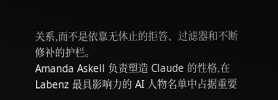关系,而不是依靠无休止的拒答、过滤器和不断修补的护栏。
Amanda Askell 负责塑造 Claude 的性格,在 Labenz 最具影响力的 AI 人物名单中占据重要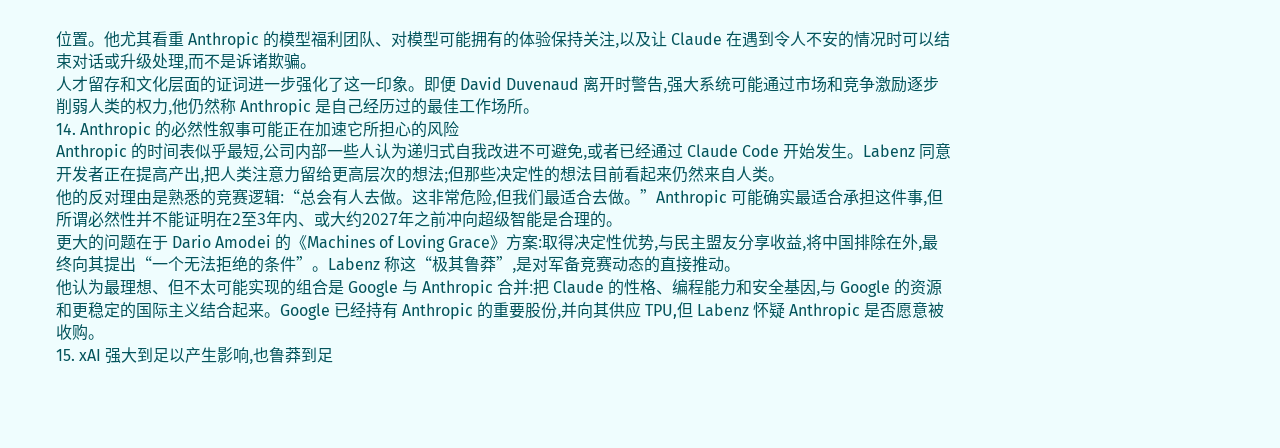位置。他尤其看重 Anthropic 的模型福利团队、对模型可能拥有的体验保持关注,以及让 Claude 在遇到令人不安的情况时可以结束对话或升级处理,而不是诉诸欺骗。
人才留存和文化层面的证词进一步强化了这一印象。即便 David Duvenaud 离开时警告,强大系统可能通过市场和竞争激励逐步削弱人类的权力,他仍然称 Anthropic 是自己经历过的最佳工作场所。
14. Anthropic 的必然性叙事可能正在加速它所担心的风险
Anthropic 的时间表似乎最短,公司内部一些人认为递归式自我改进不可避免,或者已经通过 Claude Code 开始发生。Labenz 同意开发者正在提高产出,把人类注意力留给更高层次的想法;但那些决定性的想法目前看起来仍然来自人类。
他的反对理由是熟悉的竞赛逻辑:“总会有人去做。这非常危险,但我们最适合去做。”Anthropic 可能确实最适合承担这件事,但所谓必然性并不能证明在2至3年内、或大约2027年之前冲向超级智能是合理的。
更大的问题在于 Dario Amodei 的《Machines of Loving Grace》方案:取得决定性优势,与民主盟友分享收益,将中国排除在外,最终向其提出“一个无法拒绝的条件”。Labenz 称这“极其鲁莽”,是对军备竞赛动态的直接推动。
他认为最理想、但不太可能实现的组合是 Google 与 Anthropic 合并:把 Claude 的性格、编程能力和安全基因,与 Google 的资源和更稳定的国际主义结合起来。Google 已经持有 Anthropic 的重要股份,并向其供应 TPU,但 Labenz 怀疑 Anthropic 是否愿意被收购。
15. xAI 强大到足以产生影响,也鲁莽到足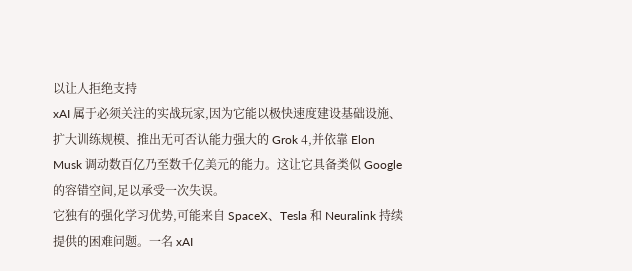以让人拒绝支持
xAI 属于必须关注的实战玩家,因为它能以极快速度建设基础设施、扩大训练规模、推出无可否认能力强大的 Grok 4,并依靠 Elon Musk 调动数百亿乃至数千亿美元的能力。这让它具备类似 Google 的容错空间,足以承受一次失误。
它独有的强化学习优势,可能来自 SpaceX、Tesla 和 Neuralink 持续提供的困难问题。一名 xAI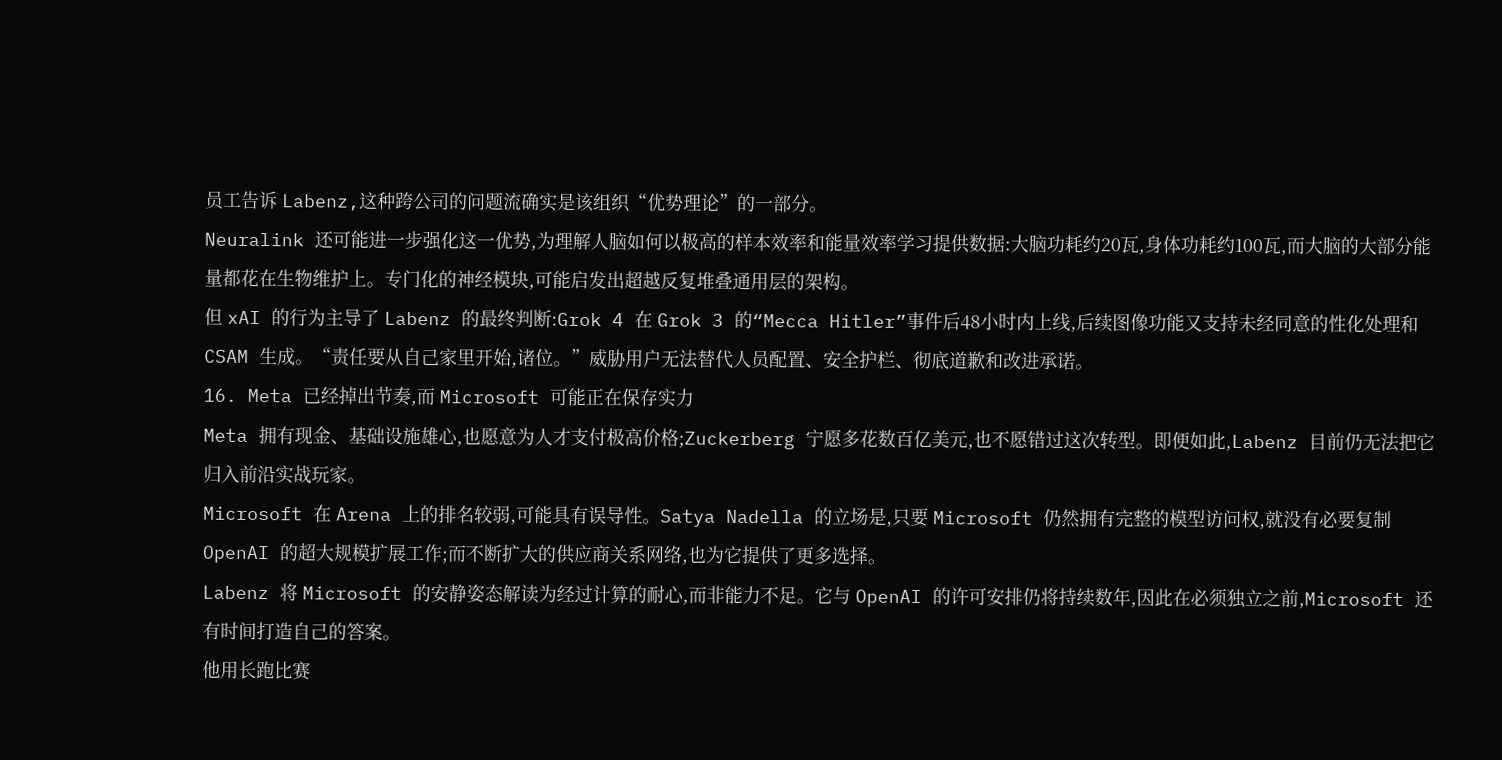员工告诉 Labenz,这种跨公司的问题流确实是该组织“优势理论”的一部分。
Neuralink 还可能进一步强化这一优势,为理解人脑如何以极高的样本效率和能量效率学习提供数据:大脑功耗约20瓦,身体功耗约100瓦,而大脑的大部分能量都花在生物维护上。专门化的神经模块,可能启发出超越反复堆叠通用层的架构。
但 xAI 的行为主导了 Labenz 的最终判断:Grok 4 在 Grok 3 的“Mecca Hitler”事件后48小时内上线,后续图像功能又支持未经同意的性化处理和 CSAM 生成。“责任要从自己家里开始,诸位。”威胁用户无法替代人员配置、安全护栏、彻底道歉和改进承诺。
16. Meta 已经掉出节奏,而 Microsoft 可能正在保存实力
Meta 拥有现金、基础设施雄心,也愿意为人才支付极高价格;Zuckerberg 宁愿多花数百亿美元,也不愿错过这次转型。即便如此,Labenz 目前仍无法把它归入前沿实战玩家。
Microsoft 在 Arena 上的排名较弱,可能具有误导性。Satya Nadella 的立场是,只要 Microsoft 仍然拥有完整的模型访问权,就没有必要复制 OpenAI 的超大规模扩展工作;而不断扩大的供应商关系网络,也为它提供了更多选择。
Labenz 将 Microsoft 的安静姿态解读为经过计算的耐心,而非能力不足。它与 OpenAI 的许可安排仍将持续数年,因此在必须独立之前,Microsoft 还有时间打造自己的答案。
他用长跑比赛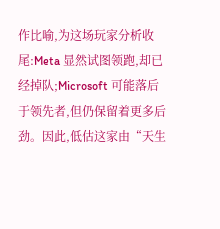作比喻,为这场玩家分析收尾:Meta 显然试图领跑,却已经掉队;Microsoft 可能落后于领先者,但仍保留着更多后劲。因此,低估这家由“天生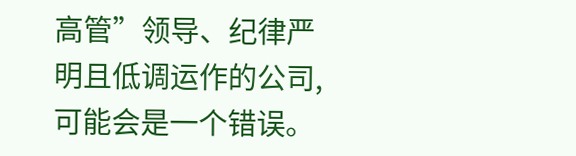高管”领导、纪律严明且低调运作的公司,可能会是一个错误。